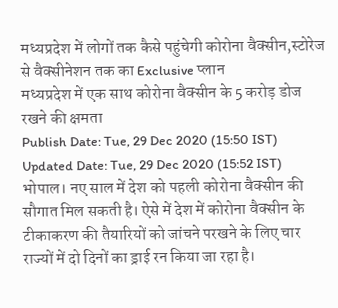मध्यप्रदेश में लोगों तक कैसे पहुंचेगी कोरोना वैक्सीन,स्टोरेज से वैक्सीनेशन तक का Exclusive प्लान
मध्यप्रदेश में एक साथ कोरोना वैक्सीन के 5 करोड़ डोज रखने की क्षमता
Publish Date: Tue, 29 Dec 2020 (15:50 IST)
Updated Date: Tue, 29 Dec 2020 (15:52 IST)
भोपाल। नए साल में देश को पहली कोरोना वैक्सीन की सौगात मिल सकती है। ऐसे में देश में कोरोना वैक्सीन के टीकाकरण की तैयारियों को जांचने परखने के लिए चार राज्यों में दो दिनों का ड्राई रन किया जा रहा है।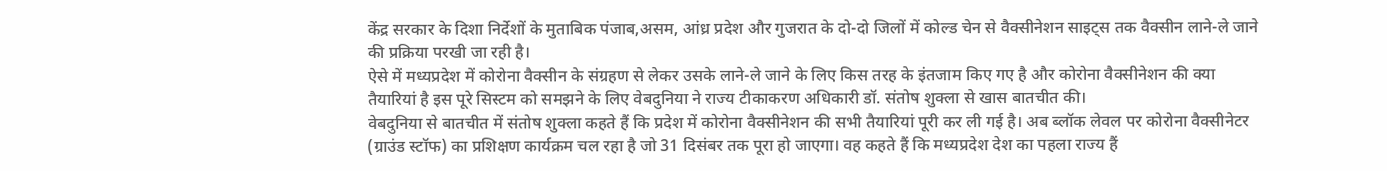केंद्र सरकार के दिशा निर्देशों के मुताबिक पंजाब,असम, आंध्र प्रदेश और गुजरात के दो-दो जिलों में कोल्ड चेन से वैक्सीनेशन साइट्स तक वैक्सीन लाने-ले जाने की प्रक्रिया परखी जा रही है।
ऐसे में मध्यप्रदेश में कोरोना वैक्सीन के संग्रहण से लेकर उसके लाने-ले जाने के लिए किस तरह के इंतजाम किए गए है और कोरोना वैक्सीनेशन की क्या तैयारियां है इस पूरे सिस्टम को समझने के लिए वेबदुनिया ने राज्य टीकाकरण अधिकारी डॉ. संतोष शुक्ला से खास बातचीत की।
वेबदुनिया से बातचीत में संतोष शुक्ला कहते हैं कि प्रदेश में कोरोना वैक्सीनेशन की सभी तैयारियां पूरी कर ली गई है। अब ब्लॉक लेवल पर कोरोना वैक्सीनेटर (ग्राउंड स्टॉफ) का प्रशिक्षण कार्यक्रम चल रहा है जो 31 दिसंबर तक पूरा हो जाएगा। वह कहते हैं कि मध्यप्रदेश देश का पहला राज्य हैं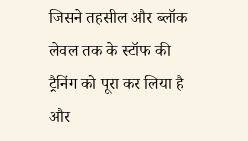जिसने तहसील और ब्लॉक लेवल तक के स्टॉफ की ट्रैनिंग को पूरा कर लिया है और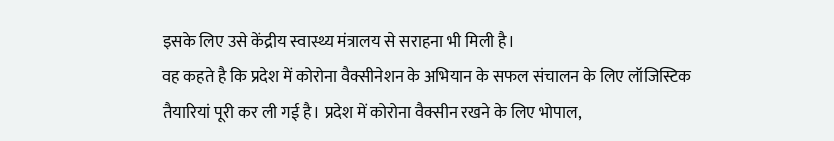इसके लिए उसे केंद्रीय स्वास्थ्य मंत्रालय से सराहना भी मिली है।
वह कहते है कि प्रदेश में कोरोना वैक्सीनेशन के अभियान के सफल संचालन के लिए लॉजिस्टिक तैयारियां पूरी कर ली गई है। प्रदेश में कोरोना वैक्सीन रखने के लिए भोपाल,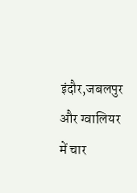इंदौर,जबलपुर और ग्वालियर में चार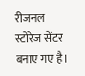रीजनल स्टोरेज सेंटर बनाए गए है।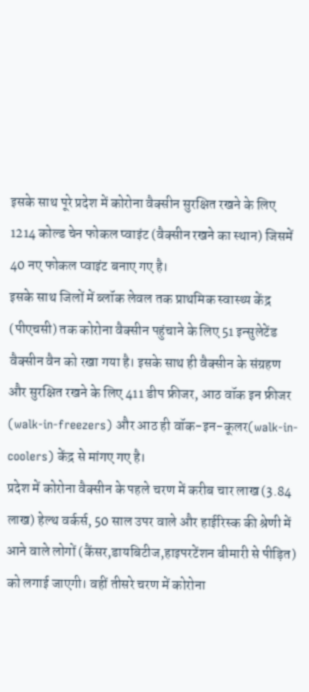इसके साथ पूरे प्रदेश में कोरोना वैक्सीन सुरक्षित रखने के लिए 1214 कोल्ड चेन फोकल प्वाइंट (वैक्सीन रखने का स्थान) जिसमें 40 नए फोकल प्वाइंट बनाए गए है।
इसके साथ जिलों में ब्लॉक लेवल तक प्राथमिक स्वास्थ्य केंद्र (पीएचसी) तक कोरोना वैक्सीन पहुंचाने के लिए 51 इन्सुलेटेंड वैक्सीन वैन को रखा गया है। इसके साथ ही वैक्सीन के संग्रहण और सुरक्षित रखने के लिए 411 डीप फ्रीजर, आठ वॉक इन फ्रीजर (walk-in-freezers) और आठ ही वॉक-इन-कूलर(walk-in-coolers) केंद्र से मांगए गए है।
प्रदेश में कोरोना वैक्सीन के पहले चरण में करीब चार लाख (3.84 लाख) हेल्थ वर्कर्स, 50 साल उपर वाले और हाईरिस्क की श्रेणी में आने वाले लोगों (कैंसर,डायबिटीज,हाइपरटेंशन बीमारी से पीड़ित) को लगाई जाएगी। वहीं तीसरे चरण में कोरोना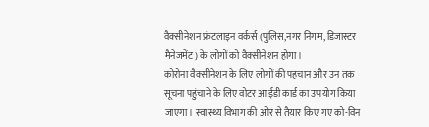वैक्सीनेशन फ्रंटलाइन वर्कर्स (पुलिस,नगर निगम, डिजास्टर मैनेजमेंट) के लोगों को वैक्सीनेशन होगा।
कोरोना वैक्सीनेशन के लिए लोगों की पहचान और उन तक सूचना पहुंचाने के लिए वोटर आईडी कार्ड का उपयोग किया जाएगा। स्वास्थ्य विभाग की ओर से तैयार किए गए को-विन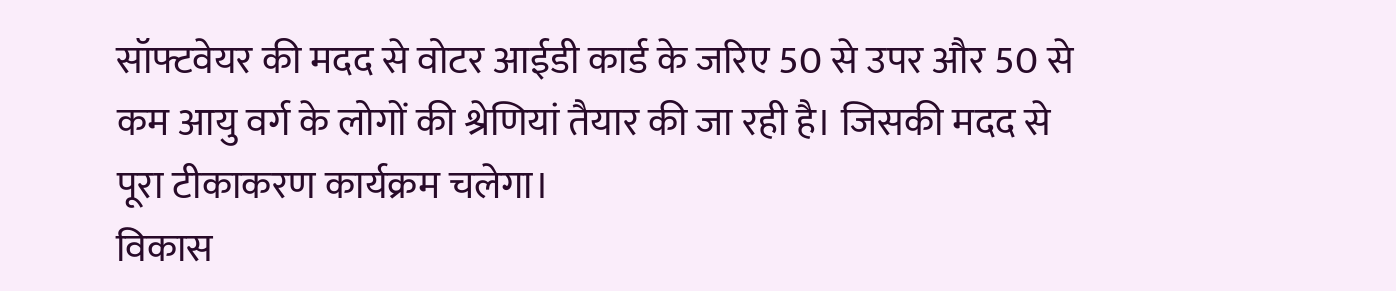सॉफ्टवेयर की मदद से वोटर आईडी कार्ड के जरिए 50 से उपर और 50 से कम आयु वर्ग के लोगों की श्रेणियां तैयार की जा रही है। जिसकी मदद से पूरा टीकाकरण कार्यक्रम चलेगा।
विकास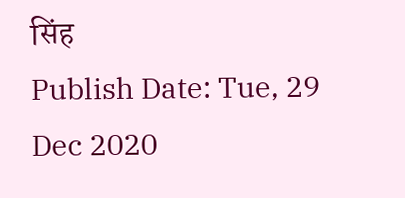सिंह
Publish Date: Tue, 29 Dec 2020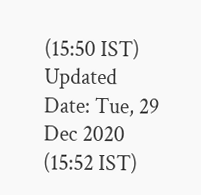(15:50 IST)
Updated Date: Tue, 29 Dec 2020 (15:52 IST)